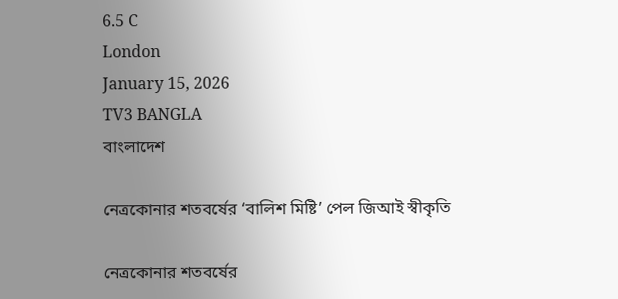6.5 C
London
January 15, 2026
TV3 BANGLA
বাংলাদেশ

নেত্রকোনার শতবর্ষের ‘বালিশ মিষ্টি’ পেল জিআই স্বীকৃতি

নেত্রকোনার শতবর্ষের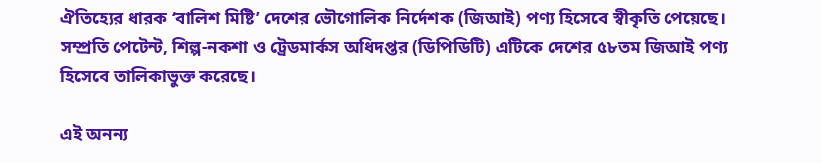ঐতিহ্যের ধারক ‘বালিশ মিষ্টি’ দেশের ভৌগোলিক নির্দেশক (জিআই) পণ্য হিসেবে স্বীকৃতি পেয়েছে। সম্প্রতি পেটেন্ট, শিল্প-নকশা ও ট্রেডমার্কস অধিদপ্তর (ডিপিডিটি) এটিকে দেশের ৫৮তম জিআই পণ্য হিসেবে তালিকাভুক্ত করেছে।

এই অনন্য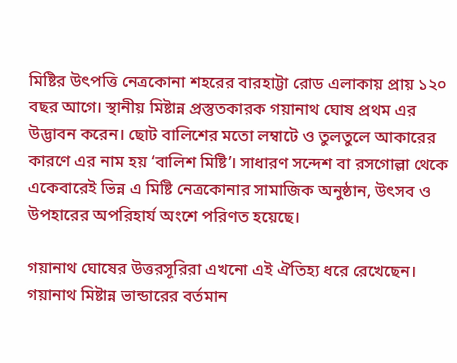মিষ্টির উৎপত্তি নেত্রকোনা শহরের বারহাট্টা রোড এলাকায় প্রায় ১২০ বছর আগে। স্থানীয় মিষ্টান্ন প্রস্তুতকারক গয়ানাথ ঘোষ প্রথম এর উদ্ভাবন করেন। ছোট বালিশের মতো লম্বাটে ও তুলতুলে আকারের কারণে এর নাম হয় ‘বালিশ মিষ্টি’। সাধারণ সন্দেশ বা রসগোল্লা থেকে একেবারেই ভিন্ন এ মিষ্টি নেত্রকোনার সামাজিক অনুষ্ঠান, উৎসব ও উপহারের অপরিহার্য অংশে পরিণত হয়েছে।

গয়ানাথ ঘোষের উত্তরসূরিরা এখনো এই ঐতিহ্য ধরে রেখেছেন। গয়ানাথ মিষ্টান্ন ভান্ডারের বর্তমান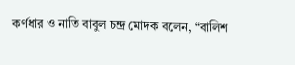কর্ণধার ও নাতি বাবুল চন্দ্র মোদক বলেন, “বালিশ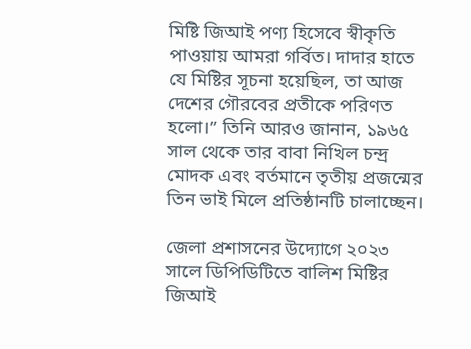মিষ্টি জিআই পণ্য হিসেবে স্বীকৃতি পাওয়ায় আমরা গর্বিত। দাদার হাতে যে মিষ্টির সূচনা হয়েছিল, তা আজ দেশের গৌরবের প্রতীকে পরিণত হলো।” তিনি আরও জানান, ১৯৬৫ সাল থেকে তার বাবা নিখিল চন্দ্র মোদক এবং বর্তমানে তৃতীয় প্রজন্মের তিন ভাই মিলে প্রতিষ্ঠানটি চালাচ্ছেন।

জেলা প্রশাসনের উদ্যোগে ২০২৩ সালে ডিপিডিটিতে বালিশ মিষ্টির জিআই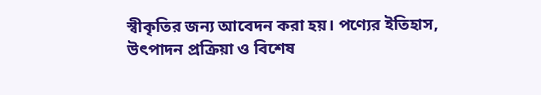স্বীকৃতির জন্য আবেদন করা হয়। পণ্যের ইতিহাস, উৎপাদন প্রক্রিয়া ও বিশেষ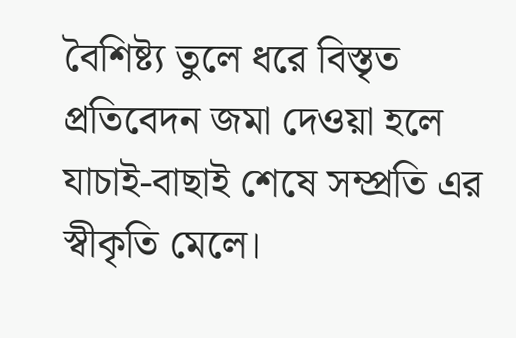বৈশিষ্ট্য তুলে ধরে বিস্তৃত প্রতিবেদন জমা দেওয়া হলে যাচাই-বাছাই শেষে সম্প্রতি এর স্বীকৃতি মেলে।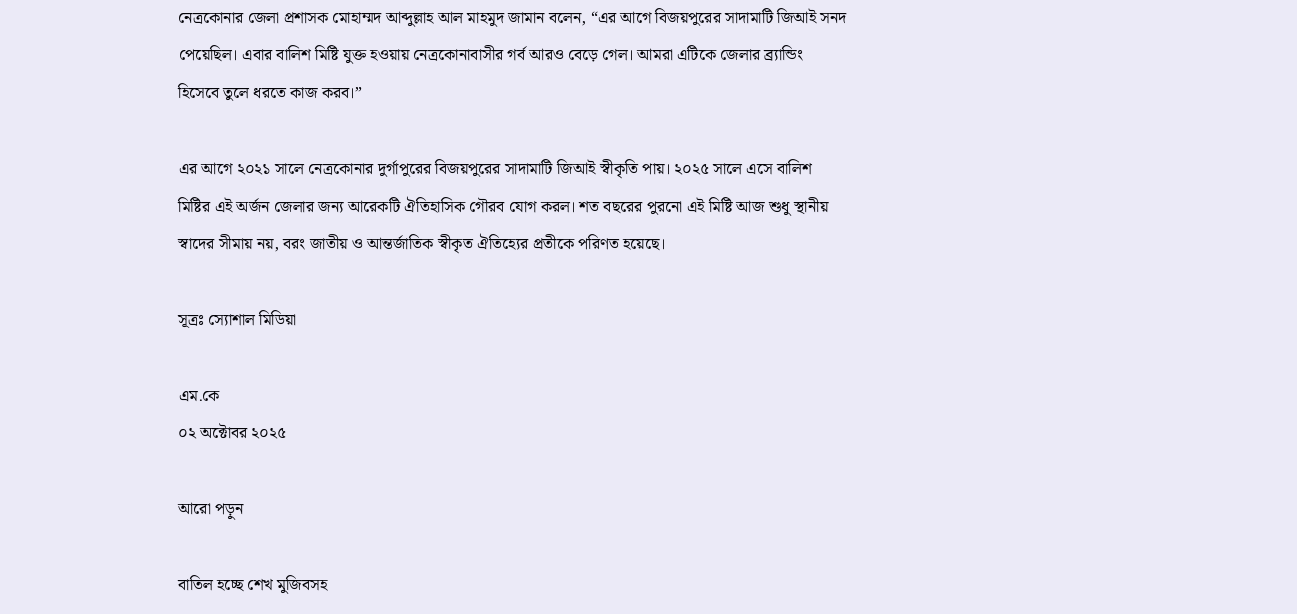নেত্রকোনার জেলা প্রশাসক মোহাম্মদ আব্দুল্লাহ আল মাহমুদ জামান বলেন, “এর আগে বিজয়পুরের সাদামাটি জিআই সনদ পেয়েছিল। এবার বালিশ মিষ্টি যুক্ত হওয়ায় নেত্রকোনাবাসীর গর্ব আরও বেড়ে গেল। আমরা এটিকে জেলার ব্র্যান্ডিং হিসেবে তুলে ধরতে কাজ করব।”

এর আগে ২০২১ সালে নেত্রকোনার দুর্গাপুরের বিজয়পুরের সাদামাটি জিআই স্বীকৃতি পায়। ২০২৫ সালে এসে বালিশ মিষ্টির এই অর্জন জেলার জন্য আরেকটি ঐতিহাসিক গৌরব যোগ করল। শত বছরের পুরনো এই মিষ্টি আজ শুধু স্থানীয় স্বাদের সীমায় নয়, বরং জাতীয় ও আন্তর্জাতিক স্বীকৃত ঐতিহ্যের প্রতীকে পরিণত হয়েছে।

সূত্রঃ স্যোশাল মিডিয়া

এম.কে
০২ অক্টোবর ২০২৫

আরো পড়ুন

বাতিল হচ্ছে শেখ মুজিবসহ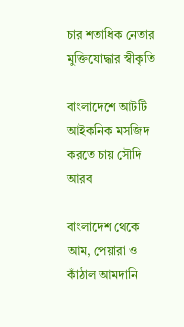চার শতাধিক নেতার মুক্তিযোদ্ধার স্বীকৃতি

বাংলাদেশে আটটি আইকনিক মসজিদ করতে চায় সৌদি আরব

বাংলাদেশ থেকে আম, পেয়ারা ও কাঁঠাল আমদানি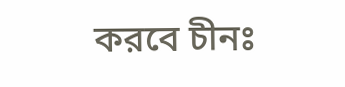করবে চীনঃ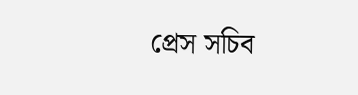প্রেস সচিব